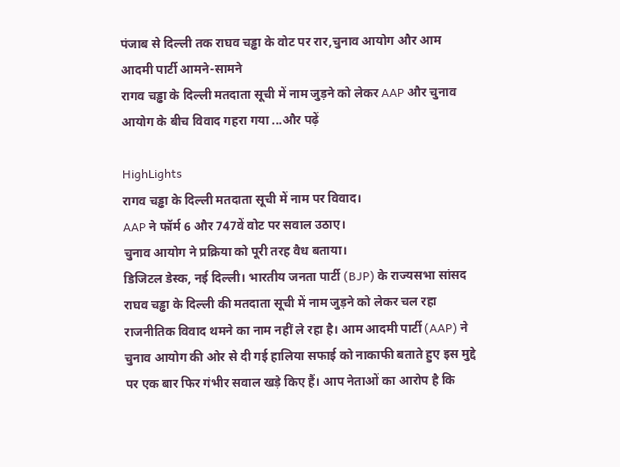पंजाब से दिल्ली तक राघव चड्ढा के वोट पर रार,चुनाव आयोग और आम आदमी पार्टी आमने-सामने
रागव चड्ढा के दिल्ली मतदाता सूची में नाम जुड़ने को लेकर AAP और चुनाव आयोग के बीच विवाद गहरा गया ...और पढ़ें

HighLights
रागव चड्ढा के दिल्ली मतदाता सूची में नाम पर विवाद।
AAP ने फॉर्म 6 और 747वें वोट पर सवाल उठाए।
चुनाव आयोग ने प्रक्रिया को पूरी तरह वैध बताया।
डिजिटल डेस्क, नई दिल्ली। भारतीय जनता पार्टी (BJP) के राज्यसभा सांसद राघव चड्ढा के दिल्ली की मतदाता सूची में नाम जुड़ने को लेकर चल रहा राजनीतिक विवाद थमने का नाम नहीं ले रहा है। आम आदमी पार्टी (AAP) ने चुनाव आयोग की ओर से दी गई हालिया सफाई को नाकाफी बताते हुए इस मुद्दे पर एक बार फिर गंभीर सवाल खड़े किए हैं। आप नेताओं का आरोप है कि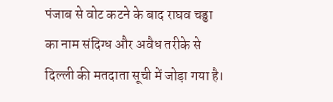पंजाब से वोट कटने के बाद राघव चड्ढा का नाम संदिग्ध और अवैध तरीके से दिल्ली की मतदाता सूची में जोड़ा गया है।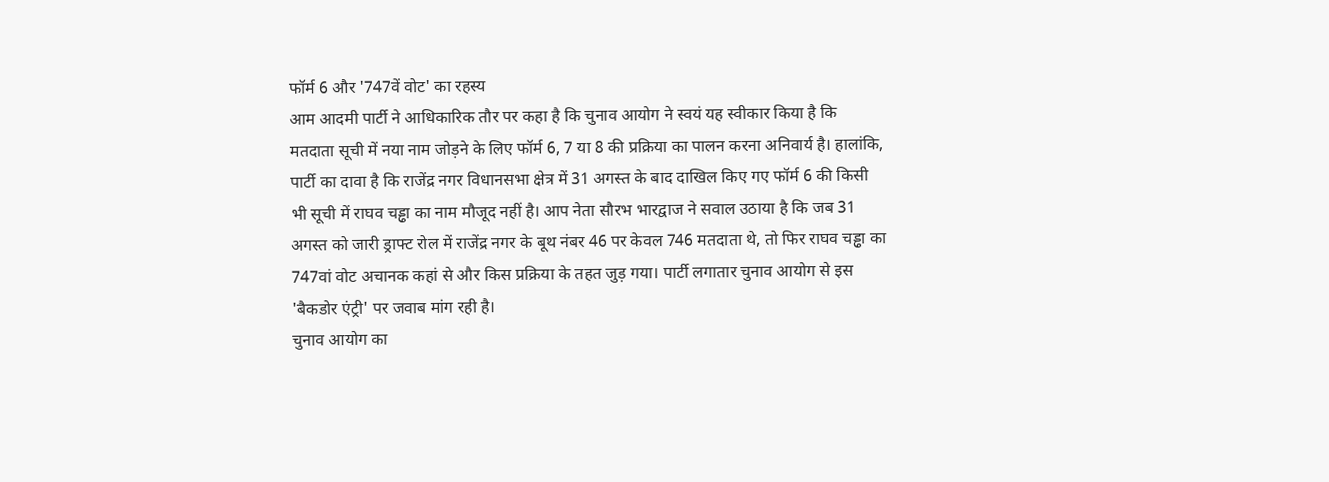फॉर्म 6 और '747वें वोट' का रहस्य
आम आदमी पार्टी ने आधिकारिक तौर पर कहा है कि चुनाव आयोग ने स्वयं यह स्वीकार किया है कि मतदाता सूची में नया नाम जोड़ने के लिए फॉर्म 6, 7 या 8 की प्रक्रिया का पालन करना अनिवार्य है। हालांकि, पार्टी का दावा है कि राजेंद्र नगर विधानसभा क्षेत्र में 31 अगस्त के बाद दाखिल किए गए फॉर्म 6 की किसी भी सूची में राघव चड्ढा का नाम मौजूद नहीं है। आप नेता सौरभ भारद्वाज ने सवाल उठाया है कि जब 31 अगस्त को जारी ड्राफ्ट रोल में राजेंद्र नगर के बूथ नंबर 46 पर केवल 746 मतदाता थे, तो फिर राघव चड्ढा का 747वां वोट अचानक कहां से और किस प्रक्रिया के तहत जुड़ गया। पार्टी लगातार चुनाव आयोग से इस 'बैकडोर एंट्री' पर जवाब मांग रही है।
चुनाव आयोग का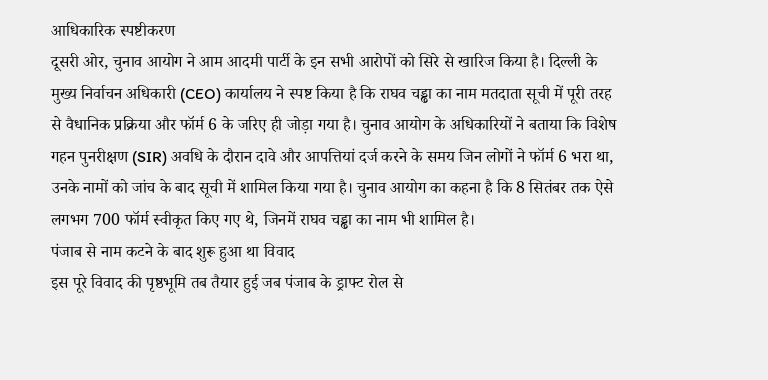आधिकारिक स्पष्टीकरण
दूसरी ओर, चुनाव आयोग ने आम आदमी पार्टी के इन सभी आरोपों को सिरे से खारिज किया है। दिल्ली के मुख्य निर्वाचन अधिकारी (CEO) कार्यालय ने स्पष्ट किया है कि राघव चड्ढा का नाम मतदाता सूची में पूरी तरह से वैधानिक प्रक्रिया और फॉर्म 6 के जरिए ही जोड़ा गया है। चुनाव आयोग के अधिकारियों ने बताया कि विशेष गहन पुनरीक्षण (SIR) अवधि के दौरान दावे और आपत्तियां दर्ज करने के समय जिन लोगों ने फॉर्म 6 भरा था, उनके नामों को जांच के बाद सूची में शामिल किया गया है। चुनाव आयोग का कहना है कि 8 सितंबर तक ऐसे लगभग 700 फॉर्म स्वीकृत किए गए थे, जिनमें राघव चड्ढा का नाम भी शामिल है।
पंजाब से नाम कटने के बाद शुरू हुआ था विवाद
इस पूरे विवाद की पृष्ठभूमि तब तैयार हुई जब पंजाब के ड्राफ्ट रोल से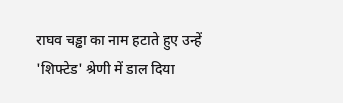राघव चड्ढा का नाम हटाते हुए उन्हें 'शिफ्टेड' श्रेणी में डाल दिया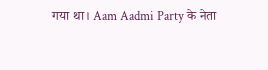गया था। Aam Aadmi Party के नेता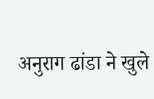अनुराग ढांडा ने खुले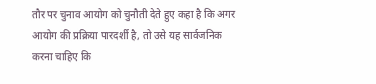तौर पर चुनाव आयोग को चुनौती देते हुए कहा है कि अगर आयोग की प्रक्रिया पारदर्शी है, तो उसे यह सार्वजनिक करना चाहिए कि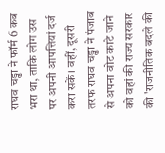राघव चड्ढा ने फॉर्म 6 कब भरा था, ताकि लोग उस पर अपनी आपत्तियां दर्ज करा सकें। वहीं, दूसरी तरफ राघव चड्ढा ने पंजाब से अपना वोट काटे जाने को वहां की राज्य सरकार की 'राजनीतिक बदले की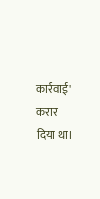कार्रवाई' करार दिया था।